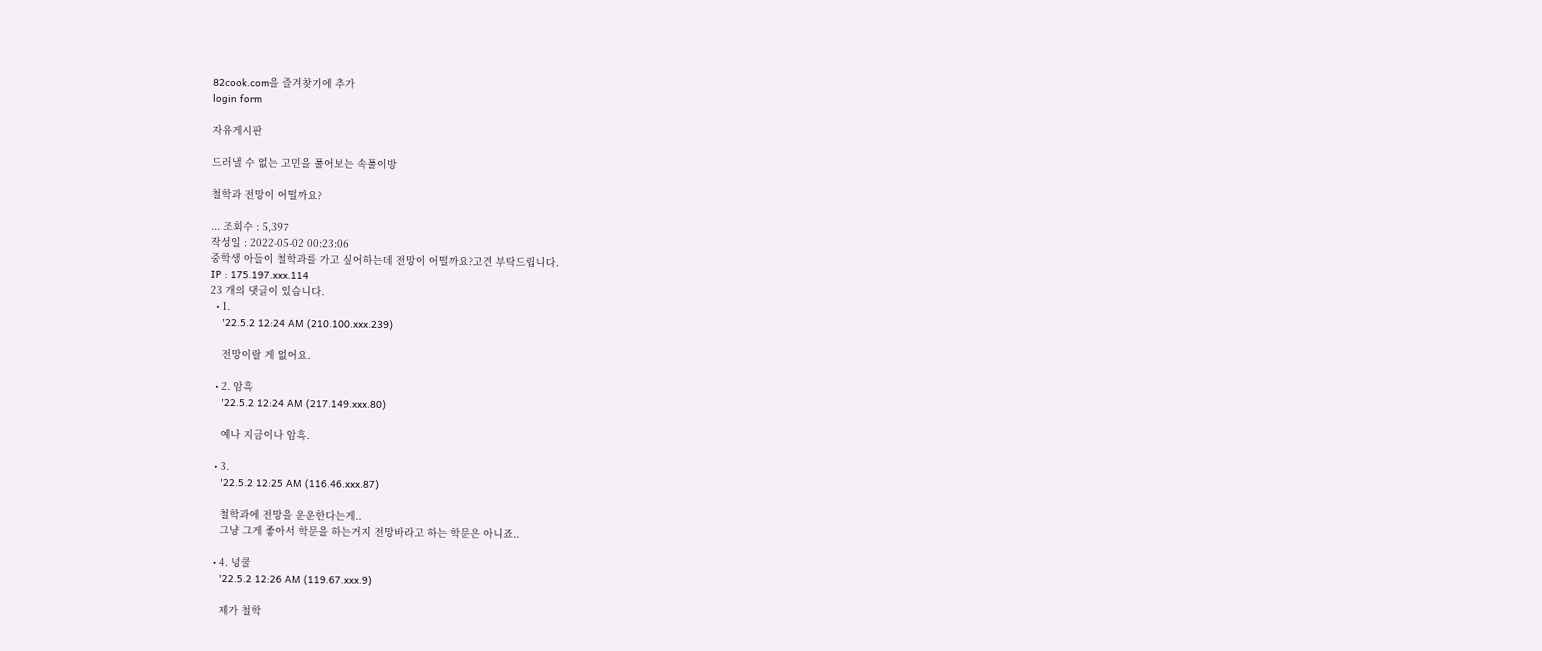82cook.com을 즐겨찾기에 추가
login form

자유게시판

드러낼 수 없는 고민을 풀어보는 속풀이방

철학과 전망이 어떨까요?

... 조회수 : 5,397
작성일 : 2022-05-02 00:23:06
중학생 아들이 철학과를 가고 싶어하는데 전망이 어떨까요?고견 부탁드립니다.
IP : 175.197.xxx.114
23 개의 댓글이 있습니다.
  • 1.
    '22.5.2 12:24 AM (210.100.xxx.239)

    전망이랄 게 없어요.

  • 2. 암흑
    '22.5.2 12:24 AM (217.149.xxx.80)

    예나 지금이나 암흑.

  • 3.
    '22.5.2 12:25 AM (116.46.xxx.87)

    철학과에 전망을 운운한다는게..
    그냥 그게 좋아서 학문을 하는거지 전망바라고 하는 학문은 아니죠..

  • 4. 넝쿨
    '22.5.2 12:26 AM (119.67.xxx.9)

    제가 철학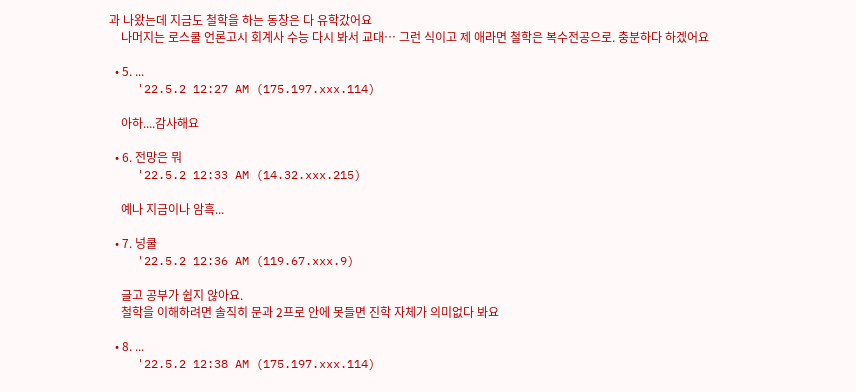과 나왔는데 지금도 철학을 하는 동창은 다 유학갔어요
    나머지는 로스쿨 언론고시 회계사 수능 다시 봐서 교대… 그런 식이고 제 애라면 철학은 복수전공으로. 충분하다 하겠어요

  • 5. ...
    '22.5.2 12:27 AM (175.197.xxx.114)

    아하....감사해요

  • 6. 전망은 뭐
    '22.5.2 12:33 AM (14.32.xxx.215)

    예나 지금이나 암흑...

  • 7. 넝쿨
    '22.5.2 12:36 AM (119.67.xxx.9)

    글고 공부가 쉽지 않아요.
    철학을 이해하려면 솔직히 문과 2프로 안에 못들면 진학 자체가 의미없다 봐요

  • 8. ...
    '22.5.2 12:38 AM (175.197.xxx.114)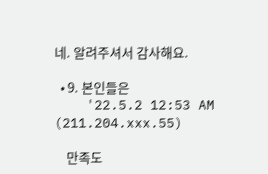네. 알려주셔서 감사해요.

  • 9. 본인들은
    '22.5.2 12:53 AM (211.204.xxx.55)

    만족도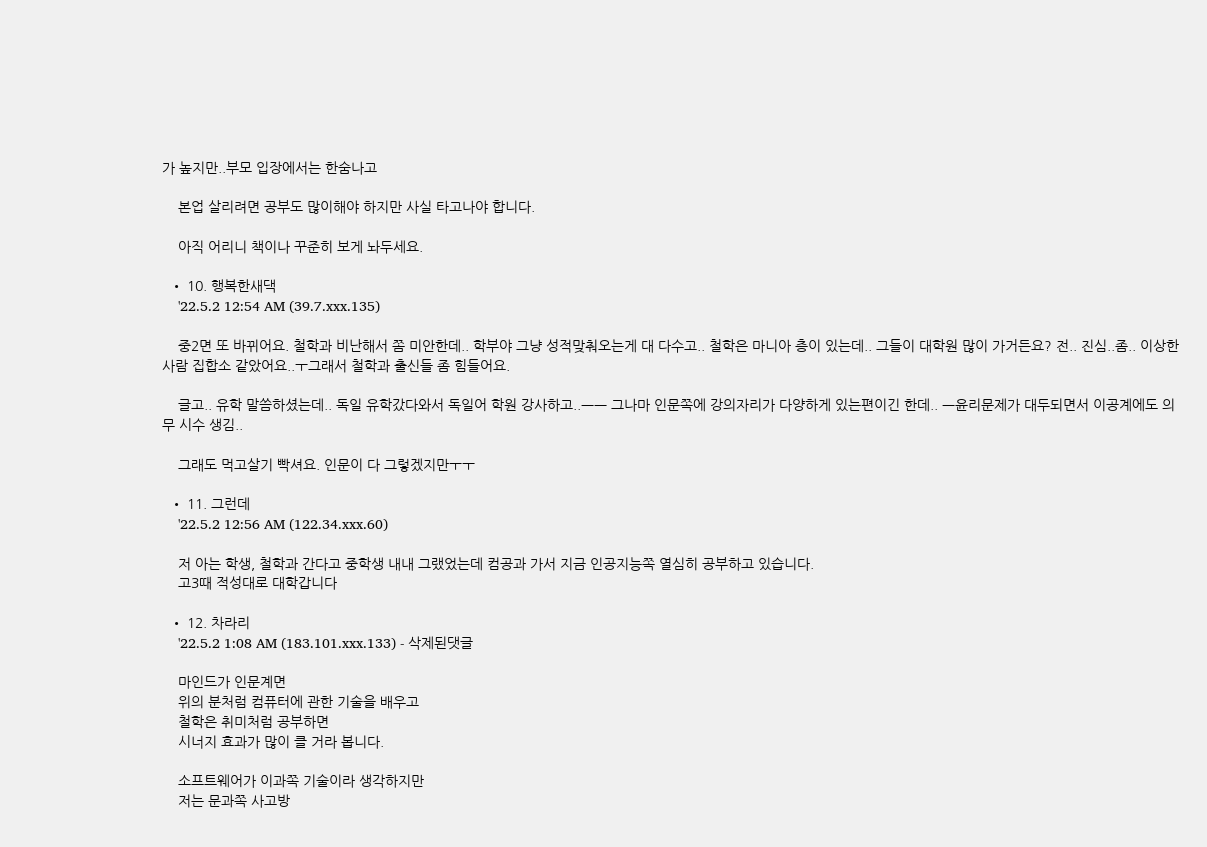가 높지만..부모 입장에서는 한숨나고

    본업 살리려면 공부도 많이해야 하지만 사실 타고나야 합니다.

    아직 어리니 책이나 꾸준히 보게 놔두세요.

  • 10. 행복한새댁
    '22.5.2 12:54 AM (39.7.xxx.135)

    중2면 또 바뀌어요. 철학과 비난해서 쫌 미안한데.. 학부야 그냥 성적맞춰오는게 대 다수고.. 철학은 마니아 층이 있는데.. 그들이 대학원 많이 가거든요? 전.. 진심..좀.. 이상한사람 집합소 같았어요..ㅜ그래서 철학과 출신들 좀 힘들어요.

    글고.. 유학 말씀하셨는데.. 독일 유학갔다와서 독일어 학원 강사하고..ㅡㅡ 그나마 인문쪽에 강의자리가 다양하게 있는편이긴 한데.. ㅡ윤리문제가 대두되면서 이공계에도 의무 시수 생김..

    그래도 먹고살기 빡셔요. 인문이 다 그렇겠지만ㅜㅜ

  • 11. 그런데
    '22.5.2 12:56 AM (122.34.xxx.60)

    저 아는 학생, 철학과 간다고 중학생 내내 그랬었는데 컴공과 가서 지금 인공지능쪽 열심히 공부하고 있습니다.
    고3때 적성대로 대학갑니다

  • 12. 차라리
    '22.5.2 1:08 AM (183.101.xxx.133) - 삭제된댓글

    마인드가 인문계면
    위의 분처럼 컴퓨터에 관한 기술을 배우고
    철학은 취미처럼 공부하면
    시너지 효과가 많이 클 거라 봅니다.

    소프트웨어가 이과쪽 기술이라 생각하지만
    저는 문과쪽 사고방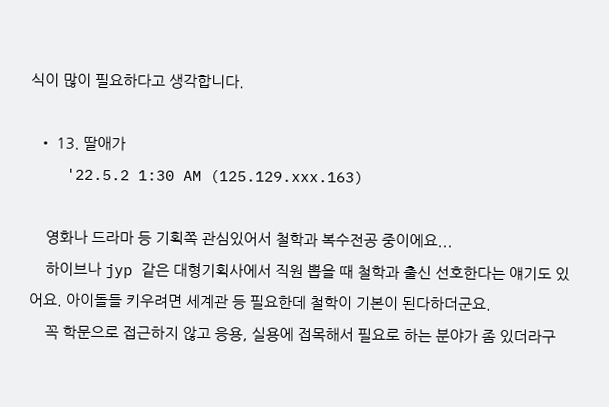식이 많이 필요하다고 생각합니다.

  • 13. 딸애가
    '22.5.2 1:30 AM (125.129.xxx.163)

    영화나 드라마 등 기획쪽 관심있어서 철학과 복수전공 중이에요...
    하이브나 jyp 같은 대형기획사에서 직원 뽑을 때 철학과 출신 선호한다는 얘기도 있어요. 아이돌들 키우려면 세계관 등 필요한데 철학이 기본이 된다하더군요.
    꼭 학문으로 접근하지 않고 응용, 실용에 접목해서 필요로 하는 분야가 좀 있더라구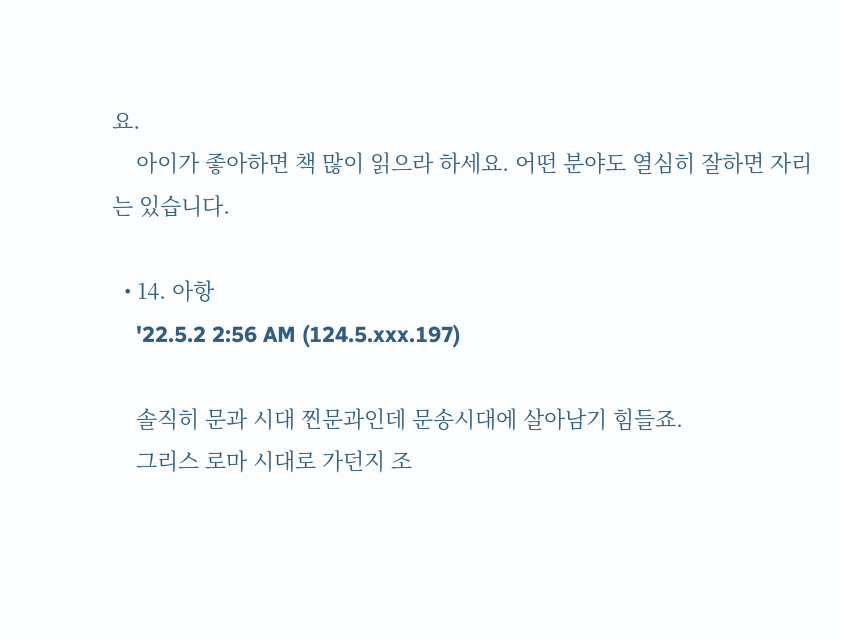요.
    아이가 좋아하면 책 많이 읽으라 하세요. 어떤 분야도 열심히 잘하면 자리는 있습니다.

  • 14. 아항
    '22.5.2 2:56 AM (124.5.xxx.197)

    솔직히 문과 시대 찐문과인데 문송시대에 살아남기 힘들죠.
    그리스 로마 시대로 가던지 조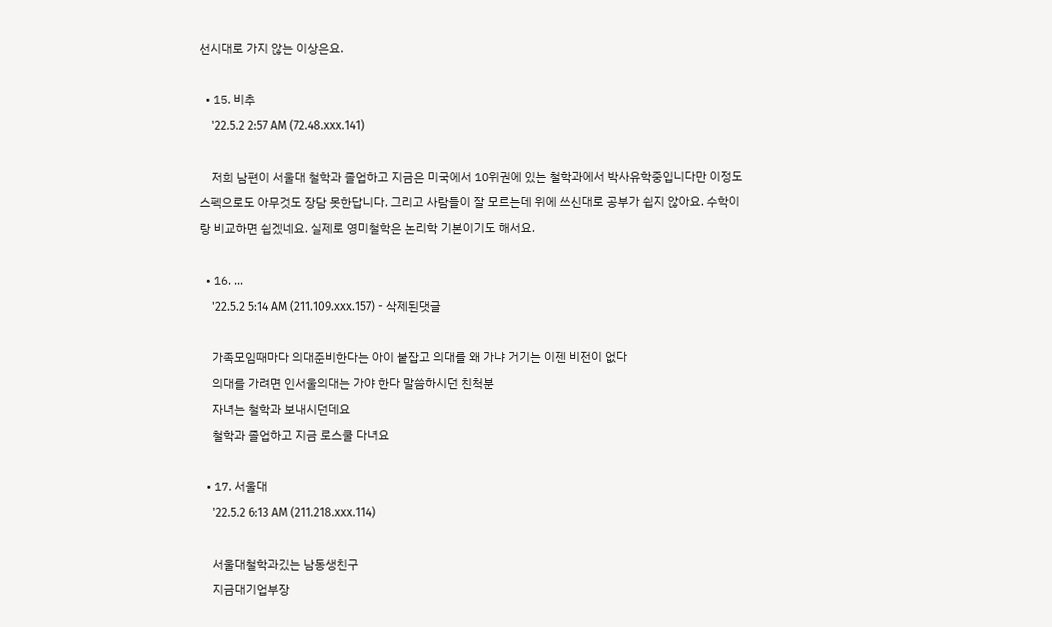선시대로 가지 않는 이상은요.

  • 15. 비추
    '22.5.2 2:57 AM (72.48.xxx.141)

    저희 남편이 서울대 철학과 졸업하고 지금은 미국에서 10위권에 있는 철학과에서 박사유학중입니다만 이정도 스펙으로도 아무것도 장담 못한답니다. 그리고 사람들이 잘 모르는데 위에 쓰신대로 공부가 쉽지 않아요. 수학이랑 비교하면 쉽겠네요. 실제로 영미철학은 논리학 기본이기도 해서요.

  • 16. ...
    '22.5.2 5:14 AM (211.109.xxx.157) - 삭제된댓글

    가족모임때마다 의대준비한다는 아이 붙잡고 의대를 왜 가냐 거기는 이젠 비전이 없다
    의대를 가려면 인서울의대는 가야 한다 말씀하시던 친척분
    자녀는 철학과 보내시던데요
    철학과 졸업하고 지금 로스쿨 다녀요

  • 17. 서울대
    '22.5.2 6:13 AM (211.218.xxx.114)

    서울대철학과깄는 남동생친구
    지금대기업부장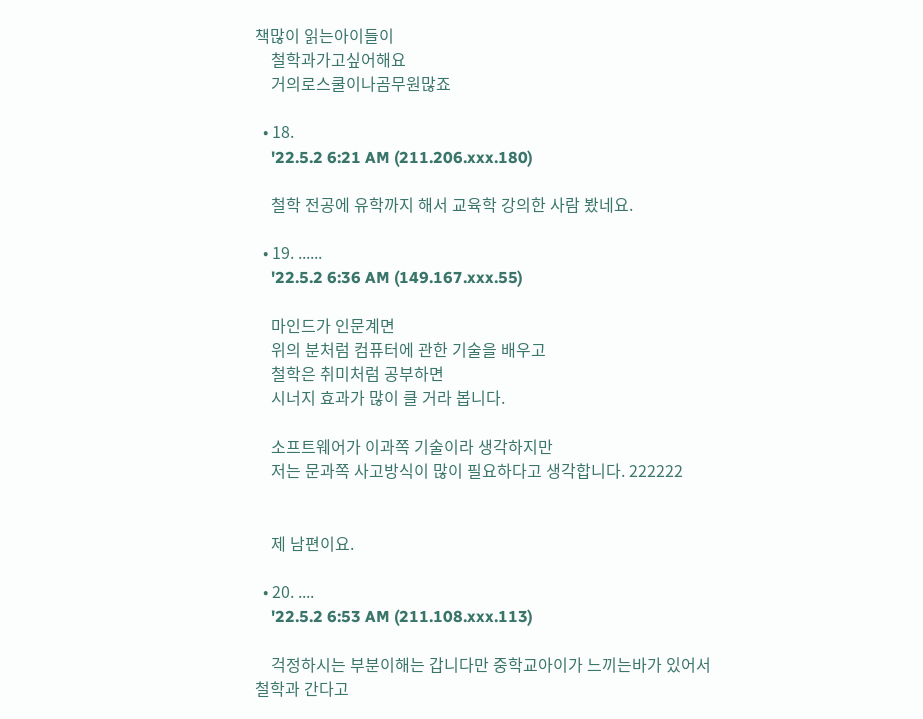책많이 읽는아이들이
    철학과가고싶어해요
    거의로스쿨이나곰무원많죠

  • 18.
    '22.5.2 6:21 AM (211.206.xxx.180)

    철학 전공에 유학까지 해서 교육학 강의한 사람 봤네요.

  • 19. ......
    '22.5.2 6:36 AM (149.167.xxx.55)

    마인드가 인문계면
    위의 분처럼 컴퓨터에 관한 기술을 배우고
    철학은 취미처럼 공부하면
    시너지 효과가 많이 클 거라 봅니다.

    소프트웨어가 이과쪽 기술이라 생각하지만
    저는 문과쪽 사고방식이 많이 필요하다고 생각합니다. 222222


    제 남편이요.

  • 20. ....
    '22.5.2 6:53 AM (211.108.xxx.113)

    걱정하시는 부분이해는 갑니다만 중학교아이가 느끼는바가 있어서 철학과 간다고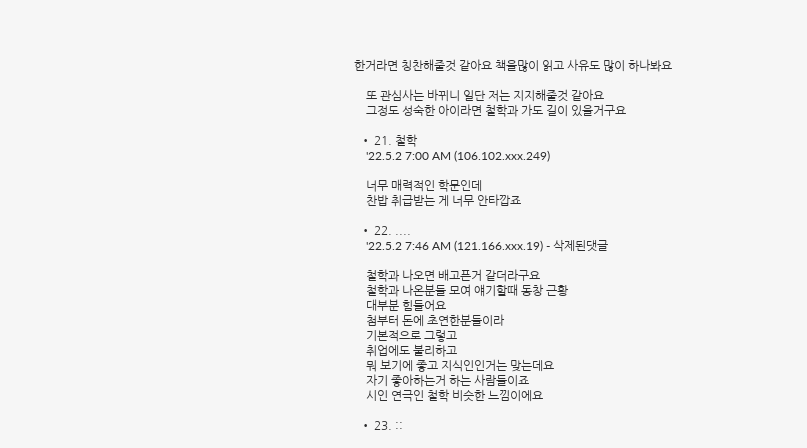한거라면 칭찬해줄것 같아요 책을많이 읽고 사유도 많이 하나봐요

    또 관심사는 바뀌니 일단 저는 지지해줄것 같아요
    그정도 성숙한 아이라면 철학과 가도 길이 있을거구요

  • 21. 철학
    '22.5.2 7:00 AM (106.102.xxx.249)

    너무 매력적인 학문인데
    찬밥 취급받는 게 너무 안타깝죠

  • 22. ....
    '22.5.2 7:46 AM (121.166.xxx.19) - 삭제된댓글

    철학과 나오면 배고픈거 같더라구요
    철학과 나온분들 모여 얘기할때 동창 근황
    대부분 힘들어요
    첨부터 돈에 초연한분들이라
    기본적으로 그렇고
    취업에도 불리하고
    뭐 보기에 좋고 지식인인거는 맞는데요
    자기 좋아하는거 하는 사람들이죠
    시인 연극인 철학 비슷한 느낌이에요

  • 23. ::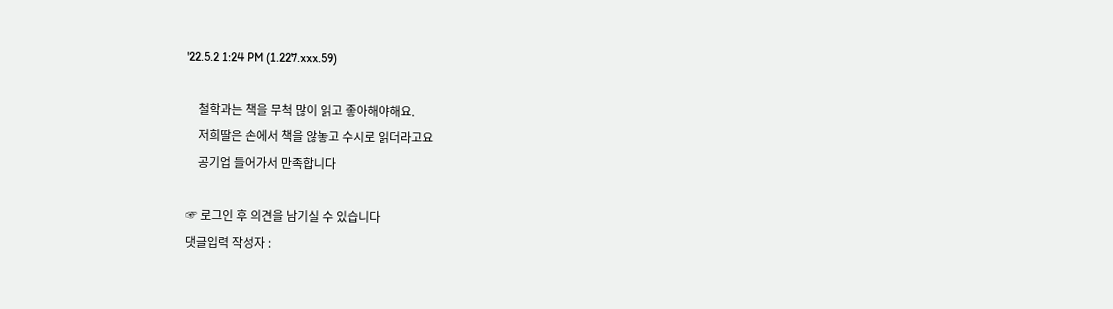'22.5.2 1:24 PM (1.227.xxx.59)

    철학과는 책을 무척 많이 읽고 좋아해야해요.
    저희딸은 손에서 책을 않놓고 수시로 읽더라고요
    공기업 들어가서 만족합니다

☞ 로그인 후 의견을 남기실 수 있습니다
댓글입력 작성자 :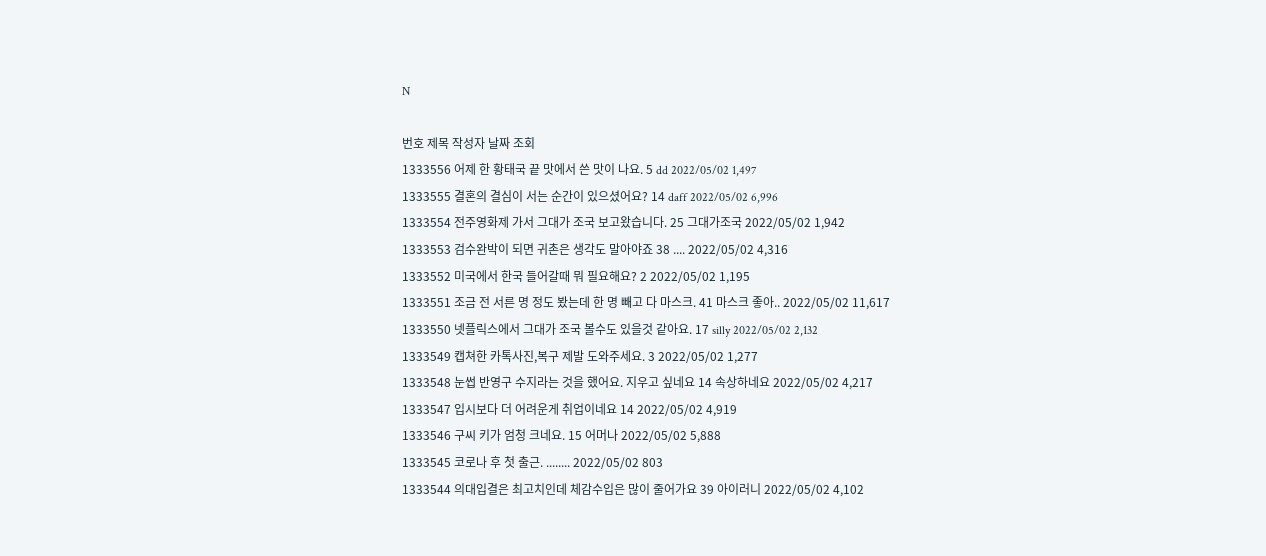N

번호 제목 작성자 날짜 조회
1333556 어제 한 황태국 끝 맛에서 쓴 맛이 나요. 5 dd 2022/05/02 1,497
1333555 결혼의 결심이 서는 순간이 있으셨어요? 14 daff 2022/05/02 6,996
1333554 전주영화제 가서 그대가 조국 보고왔습니다. 25 그대가조국 2022/05/02 1,942
1333553 검수완박이 되면 귀촌은 생각도 말아야죠 38 .... 2022/05/02 4,316
1333552 미국에서 한국 들어갈때 뭐 필요해요? 2 2022/05/02 1,195
1333551 조금 전 서른 명 정도 봤는데 한 명 빼고 다 마스크. 41 마스크 좋아.. 2022/05/02 11,617
1333550 넷플릭스에서 그대가 조국 볼수도 있을것 같아요. 17 silly 2022/05/02 2,132
1333549 캡쳐한 카톡사진,복구 제발 도와주세요. 3 2022/05/02 1,277
1333548 눈썹 반영구 수지라는 것을 했어요. 지우고 싶네요 14 속상하네요 2022/05/02 4,217
1333547 입시보다 더 어려운게 취업이네요 14 2022/05/02 4,919
1333546 구씨 키가 엄청 크네요. 15 어머나 2022/05/02 5,888
1333545 코로나 후 첫 출근. ........ 2022/05/02 803
1333544 의대입결은 최고치인데 체감수입은 많이 줄어가요 39 아이러니 2022/05/02 4,102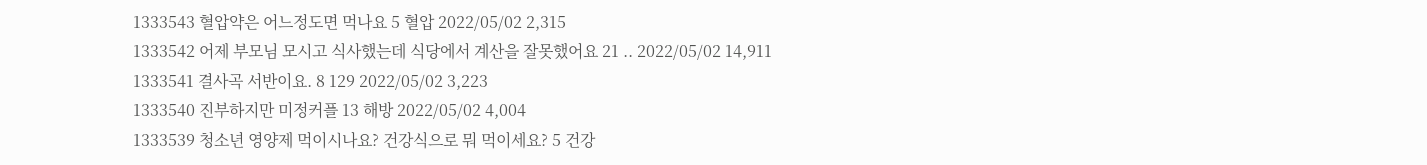1333543 혈압약은 어느정도면 먹나요 5 혈압 2022/05/02 2,315
1333542 어제 부모님 모시고 식사했는데 식당에서 계산을 잘못했어요 21 .. 2022/05/02 14,911
1333541 결사곡 서반이요. 8 129 2022/05/02 3,223
1333540 진부하지만 미정커플 13 해방 2022/05/02 4,004
1333539 청소년 영양제 먹이시나요? 건강식으로 뭐 먹이세요? 5 건강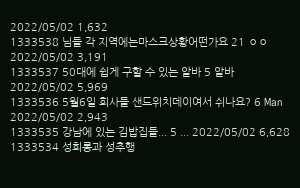2022/05/02 1,632
1333538 님들 각 지역에는마스크상황어떤가요 21 ㅇㅇ 2022/05/02 3,191
1333537 50대에 쉽게 구할 수 있는 알바 5 알바 2022/05/02 5,969
1333536 5월6일 회사들 샌드위치데이여서 쉬나요? 6 Man 2022/05/02 2,943
1333535 강남에 있는 김밥집들... 5 ... 2022/05/02 6,628
1333534 성희롱과 성추행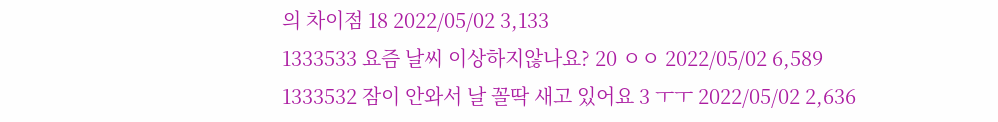의 차이점 18 2022/05/02 3,133
1333533 요즘 날씨 이상하지않나요? 20 ㅇㅇ 2022/05/02 6,589
1333532 잠이 안와서 날 꼴딱 새고 있어요 3 ㅜㅜ 2022/05/02 2,636